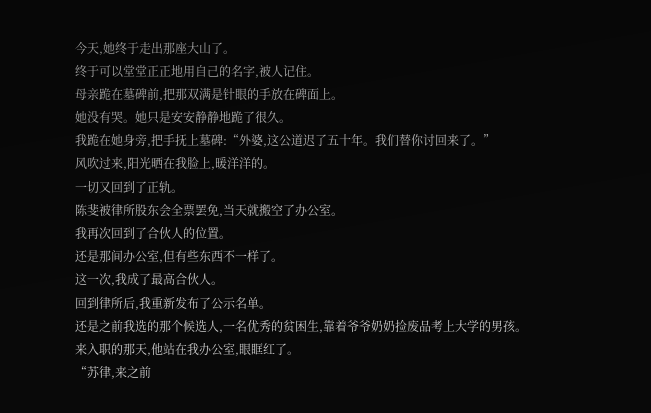今天,她终于走出那座大山了。
终于可以堂堂正正地用自己的名字,被人记住。
母亲跪在墓碑前,把那双满是针眼的手放在碑面上。
她没有哭。她只是安安静静地跪了很久。
我跪在她身旁,把手抚上墓碑:“外婆,这公道迟了五十年。我们替你讨回来了。”
风吹过来,阳光晒在我脸上,暖洋洋的。
一切又回到了正轨。
陈斐被律所股东会全票罢免,当天就搬空了办公室。
我再次回到了合伙人的位置。
还是那间办公室,但有些东西不一样了。
这一次,我成了最高合伙人。
回到律所后,我重新发布了公示名单。
还是之前我选的那个候选人,一名优秀的贫困生,靠着爷爷奶奶捡废品考上大学的男孩。
来入职的那天,他站在我办公室,眼眶红了。
“苏律,来之前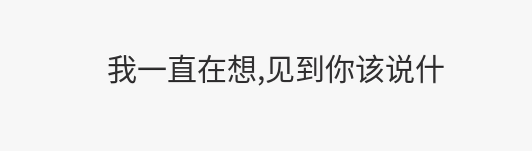我一直在想,见到你该说什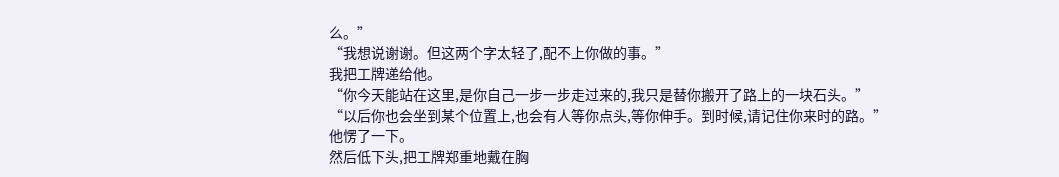么。”
“我想说谢谢。但这两个字太轻了,配不上你做的事。”
我把工牌递给他。
“你今天能站在这里,是你自己一步一步走过来的,我只是替你搬开了路上的一块石头。”
“以后你也会坐到某个位置上,也会有人等你点头,等你伸手。到时候,请记住你来时的路。”
他愣了一下。
然后低下头,把工牌郑重地戴在胸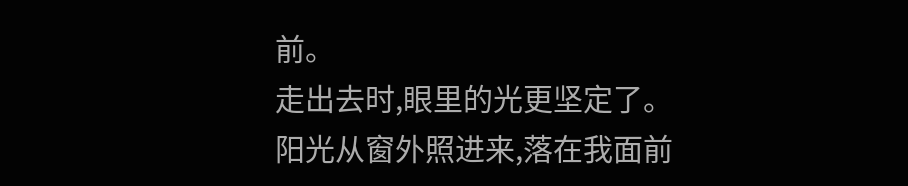前。
走出去时,眼里的光更坚定了。
阳光从窗外照进来,落在我面前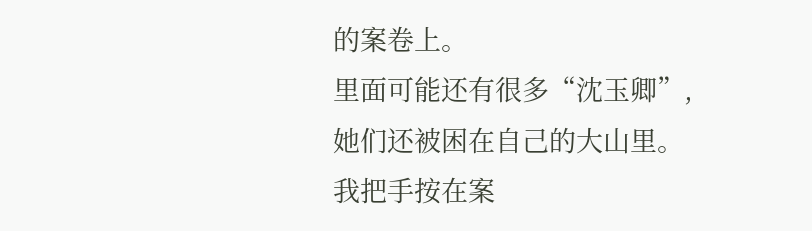的案卷上。
里面可能还有很多“沈玉卿”,她们还被困在自己的大山里。
我把手按在案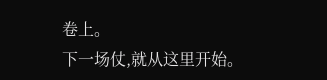卷上。
下一场仗,就从这里开始。